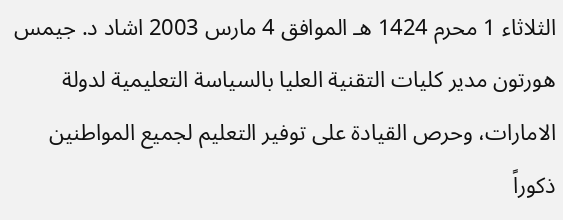الثلاثاء 1 محرم 1424 هـ الموافق 4 مارس 2003 اشاد د. جيمس هورتون مدير كليات التقنية العليا بالسياسة التعليمية لدولة الامارات، وحرص القيادة على توفير التعليم لجميع المواطنين ذكوراً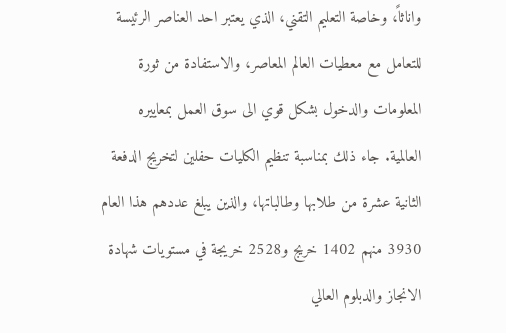واناثاً، وخاصة التعليم التقني، الذي يعتبر احد العناصر الرئيسة للتعامل مع معطيات العالم المعاصر، والاستفادة من ثورة المعلومات والدخول بشكل قوي الى سوق العمل بمعاييره العالمية. جاء ذلك بمناسبة تنظيم الكليات حفلين لتخريج الدفعة الثانية عشرة من طلابها وطالباتها، والذين يبلغ عددهم هذا العام 3930 منهم 1402 خريج و2528 خريجة في مستويات شهادة الانجاز والدبلوم العالي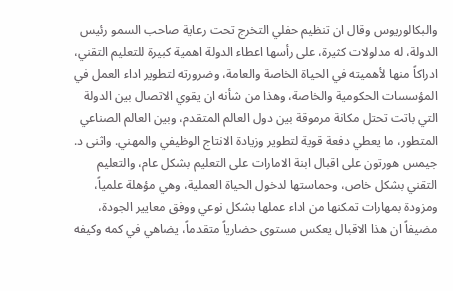والبكالوريوس وقال ان تنظيم حفلي التخرج تحت رعاية صاحب السمو رئيس الدولة، له مدلولات كثيرة، على رأسها اعطاء الدولة اهمية كبيرة للتعليم التقني، ادراكاً منها لأهميته في الحياة الخاصة والعامة، وضرورته لتطوير اداء العمل في المؤسسات الحكومية والخاصة، وهذا من شأنه ان يقوي الاتصال بين الدولة التي باتت تحتل مكانة مرموقة بين دول العالم المتقدم، وبين العالم الصناعي المتطور، ما يعطي دفعة قوية لتطوير وزيادة الانتاج الوظيفي والمهني. واثنى د. جيمس هورتون على اقبال ابنة الامارات على التعليم بشكل عام، والتعليم التقني بشكل خاص، وحماستها لدخول الحياة العملية، وهي مؤهلة علمياً، ومزودة بمهارات تمكنها من اداء عملها بشكل نوعي ووفق معايير الجودة، مضيفاً ان هذا الاقبال يعكس مستوى حضارياً متقدماً، يضاهي في كمه وكيفه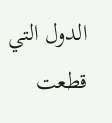الدول التي قطعت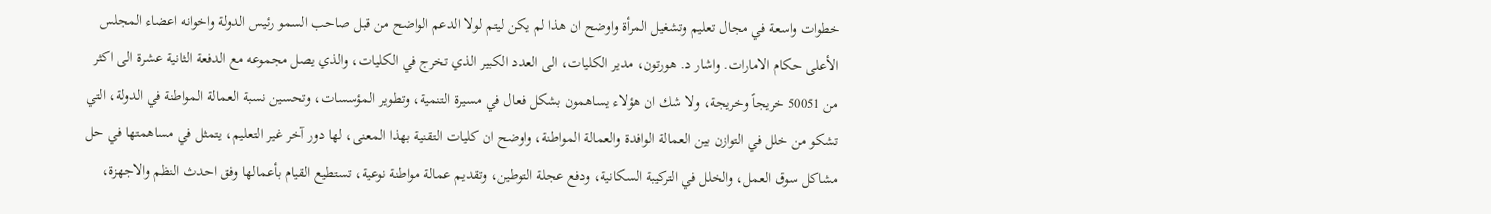خطوات واسعة في مجال تعليم وتشغيل المرأة واوضح ان هذا لم يكن ليتم لولا الدعم الواضح من قبل صاحب السمو رئيس الدولة واخوانه اعضاء المجلس الأعلى حكام الامارات. واشار د. هورتون، مدير الكليات، الى العدد الكبير الذي تخرج في الكليات، والذي يصل مجموعه مع الدفعة الثانية عشرة الى اكثر من 50051 خريجاً وخريجة، ولا شك ان هؤلاء يساهمون بشكل فعال في مسيرة التنمية، وتطوير المؤسسات، وتحسين نسبة العمالة المواطنة في الدولة، التي تشكو من خلل في التوازن بين العمالة الوافدة والعمالة المواطنة، واوضح ان كليات التقنية بهذا المعنى، لها دور آخر غير التعليم، يتمثل في مساهمتها في حل مشاكل سوق العمل، والخلل في التركيبة السكانية، ودفع عجلة التوطين، وتقديم عمالة مواطنة نوعية، تستطيع القيام بأعمالها وفق احدث النظم والاجهزة،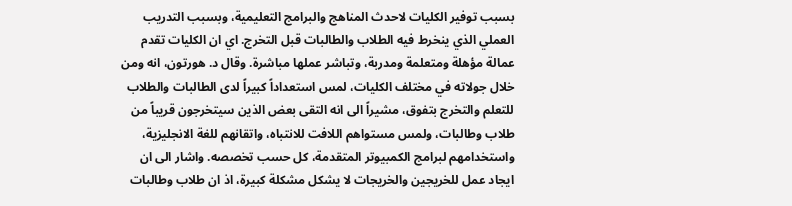بسبب توفير الكليات لاحدث المناهج والبرامج التعليمية، وبسبب التدريب العملي الذي ينخرط فيه الطلاب والطالبات قبل التخرج. اي ان الكليات تقدم عمالة مؤهلة ومتعلمة ومدربة، وتباشر عملها مباشرة. وقال د. هورتون، انه ومن خلال جولاته في مختلف الكليات، لمس استعداداً كبيراً لدى الطالبات والطلاب للتعلم والتخرج بتفوق، مشيراً الى انه التقى بعض الذين سيتخرجون قريباً من طلاب وطالبات، ولمس مستواهم اللافت للانتباه، واتقانهم للغة الانجليزية، واستخدامهم لبرامج الكمبيوتر المتقدمة، كل حسب تخصصه. واشار الى ان ايجاد عمل للخريجين والخريجات لا يشكل مشكلة كبيرة، اذ ان طلاب وطالبات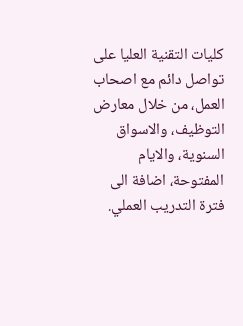كليات التقنية العليا على تواصل دائم مع اصحاب العمل، من خلال معارض التوظيف، والاسواق السنوية، والايام المفتوحة، اضافة الى فترة التدريب العملي.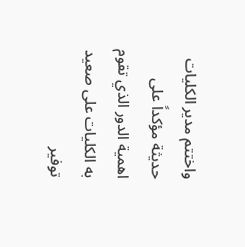واختتم مدير الكليات حديثة مؤكداً على اهمية الدور الذي تقوم به الكليات على صعيد توفير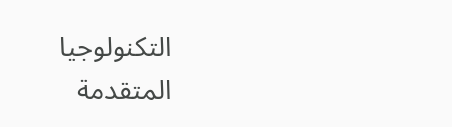التكنولوجيا المتقدمة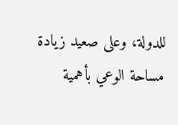للدولة، وعلى صعيد زيادة مساحة الوعي بأهمية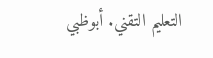التعليم التقني. أبوظبي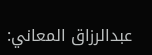عبدالرزاق المعاني: